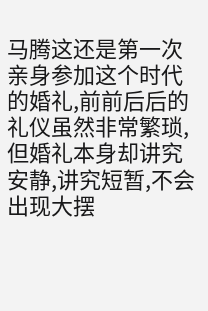马腾这还是第一次亲身参加这个时代的婚礼,前前后后的礼仪虽然非常繁琐,但婚礼本身却讲究安静,讲究短暂,不会出现大摆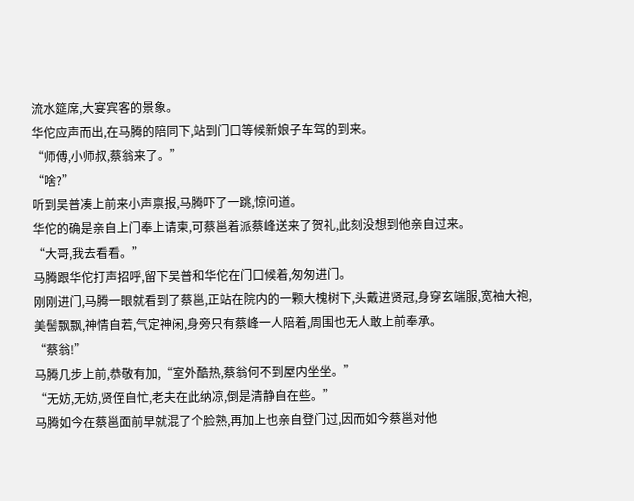流水筵席,大宴宾客的景象。
华佗应声而出,在马腾的陪同下,站到门口等候新娘子车驾的到来。
“师傅,小师叔,蔡翁来了。”
“啥?”
听到吴普凑上前来小声禀报,马腾吓了一跳,惊问道。
华佗的确是亲自上门奉上请柬,可蔡邕着派蔡峰送来了贺礼,此刻没想到他亲自过来。
“大哥,我去看看。”
马腾跟华佗打声招呼,留下吴普和华佗在门口候着,匆匆进门。
刚刚进门,马腾一眼就看到了蔡邕,正站在院内的一颗大槐树下,头戴进贤冠,身穿玄端服,宽袖大袍,美髻飘飘,神情自若,气定神闲,身旁只有蔡峰一人陪着,周围也无人敢上前奉承。
“蔡翁!”
马腾几步上前,恭敬有加,“室外酷热,蔡翁何不到屋内坐坐。”
“无妨,无妨,贤侄自忙,老夫在此纳凉,倒是清静自在些。”
马腾如今在蔡邕面前早就混了个脸熟,再加上也亲自登门过,因而如今蔡邕对他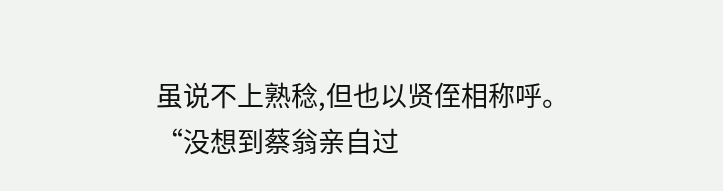虽说不上熟稔,但也以贤侄相称呼。
“没想到蔡翁亲自过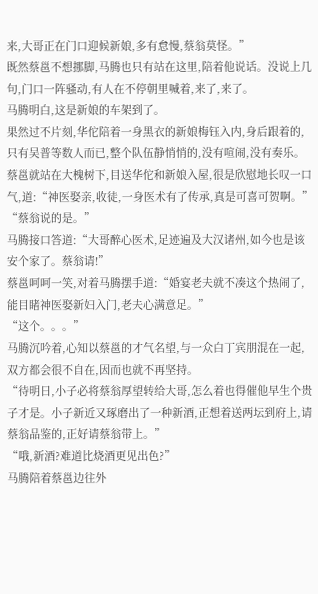来,大哥正在门口迎候新娘,多有怠慢,蔡翁莫怪。”
既然蔡邕不想挪脚,马腾也只有站在这里,陪着他说话。没说上几句,门口一阵骚动,有人在不停朝里喊着,来了,来了。
马腾明白,这是新娘的车架到了。
果然过不片刻,华佗陪着一身黑衣的新娘梅钰入内,身后跟着的,只有吴普等数人而已,整个队伍静悄悄的,没有喧闹,没有奏乐。
蔡邕就站在大槐树下,目送华佗和新娘入屋,很是欣慰地长叹一口气,道:“神医娶亲,收徒,一身医术有了传承,真是可喜可贺啊。”
“蔡翁说的是。”
马腾接口答道:“大哥醉心医术,足迹遍及大汉诸州,如今也是该安个家了。蔡翁请!”
蔡邕呵呵一笑,对着马腾摆手道:“婚宴老夫就不凑这个热闹了,能目睹神医娶新妇入门,老夫心满意足。”
“这个。。。”
马腾沉吟着,心知以蔡邕的才气名望,与一众白丁宾朋混在一起,双方都会很不自在,因而也就不再坚持。
“待明日,小子必将蔡翁厚望转给大哥,怎么着也得催他早生个贵子才是。小子新近又琢磨出了一种新酒,正想着送两坛到府上,请蔡翁品鉴的,正好请蔡翁带上。”
“哦,新酒?难道比烧酒更见出色?”
马腾陪着蔡邕边往外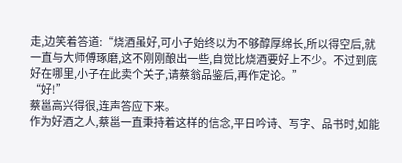走,边笑着答道:“烧酒虽好,可小子始终以为不够醇厚绵长,所以得空后,就一直与大师傅琢磨,这不刚刚酿出一些,自觉比烧酒要好上不少。不过到底好在哪里,小子在此卖个关子,请蔡翁品鉴后,再作定论。”
“好!”
蔡邕高兴得很,连声答应下来。
作为好酒之人,蔡邕一直秉持着这样的信念,平日吟诗、写字、品书时,如能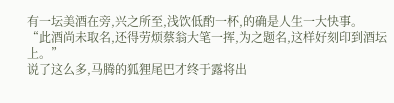有一坛美酒在旁,兴之所至,浅饮低酌一杯,的确是人生一大快事。
“此酒尚未取名,还得劳烦蔡翁大笔一挥,为之题名,这样好刻印到酒坛上。”
说了这么多,马腾的狐狸尾巴才终于露将出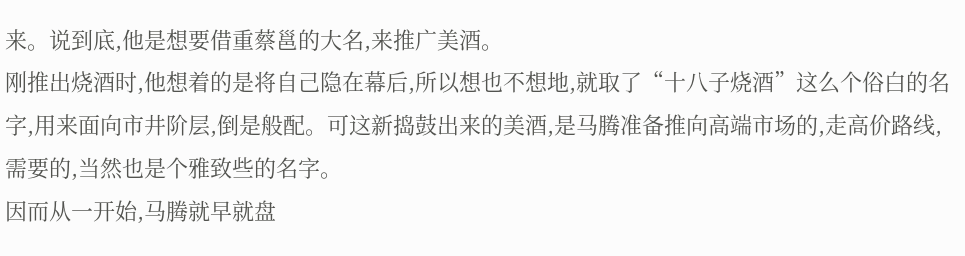来。说到底,他是想要借重蔡邕的大名,来推广美酒。
刚推出烧酒时,他想着的是将自己隐在幕后,所以想也不想地,就取了“十八子烧酒”这么个俗白的名字,用来面向市井阶层,倒是般配。可这新捣鼓出来的美酒,是马腾准备推向高端市场的,走高价路线,需要的,当然也是个雅致些的名字。
因而从一开始,马腾就早就盘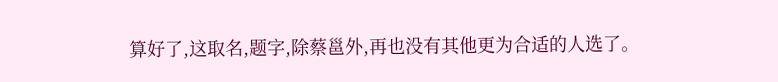算好了,这取名,题字,除蔡邕外,再也没有其他更为合适的人选了。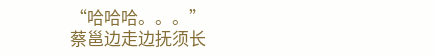“哈哈哈。。。”
蔡邕边走边抚须长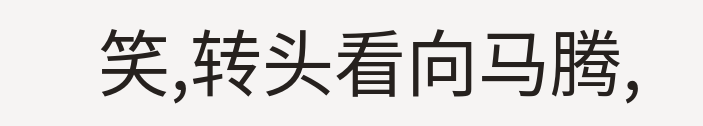笑,转头看向马腾,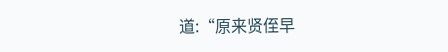道:“原来贤侄早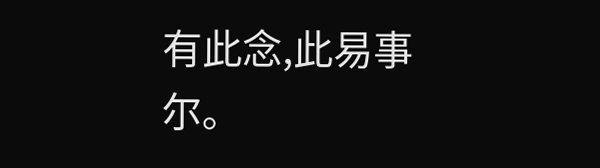有此念,此易事尔。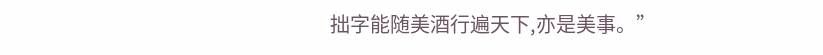拙字能随美酒行遍天下,亦是美事。”